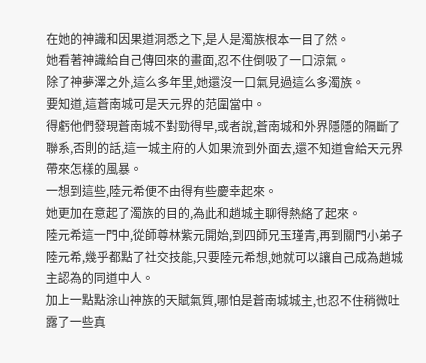在她的神識和因果道洞悉之下,是人是濁族根本一目了然。
她看著神識給自己傳回來的畫面,忍不住倒吸了一口涼氣。
除了神夢澤之外,這么多年里,她還沒一口氣見過這么多濁族。
要知道,這蒼南城可是天元界的范圍當中。
得虧他們發現蒼南城不對勁得早,或者說,蒼南城和外界隱隱的隔斷了聯系,否則的話,這一城主府的人如果流到外面去,還不知道會給天元界帶來怎樣的風暴。
一想到這些,陸元希便不由得有些慶幸起來。
她更加在意起了濁族的目的,為此和趙城主聊得熱絡了起來。
陸元希這一門中,從師尊林紫元開始,到四師兄玉瑾青,再到關門小弟子陸元希,幾乎都點了社交技能,只要陸元希想,她就可以讓自己成為趙城主認為的同道中人。
加上一點點涂山神族的天賦氣質,哪怕是蒼南城城主,也忍不住稍微吐露了一些真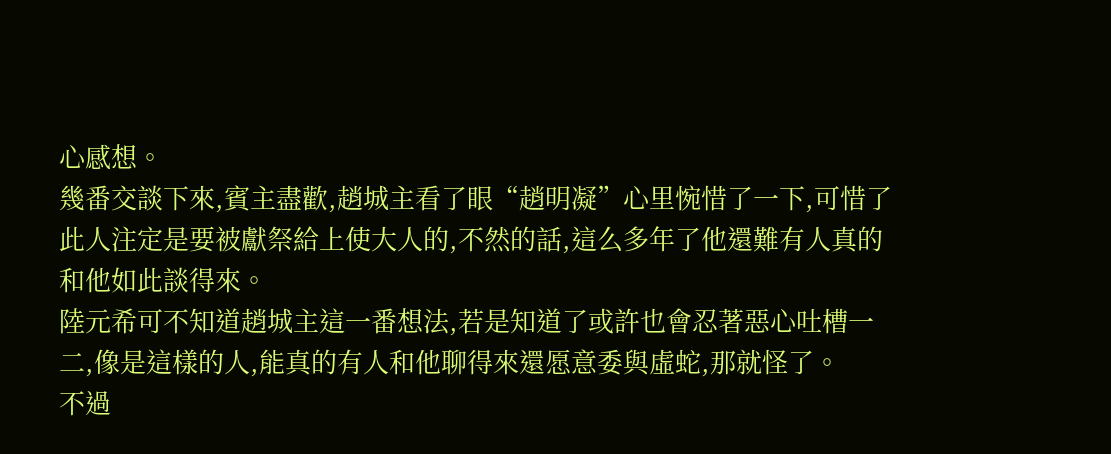心感想。
幾番交談下來,賓主盡歡,趙城主看了眼“趙明凝”心里惋惜了一下,可惜了此人注定是要被獻祭給上使大人的,不然的話,這么多年了他還難有人真的和他如此談得來。
陸元希可不知道趙城主這一番想法,若是知道了或許也會忍著惡心吐槽一二,像是這樣的人,能真的有人和他聊得來還愿意委與虛蛇,那就怪了。
不過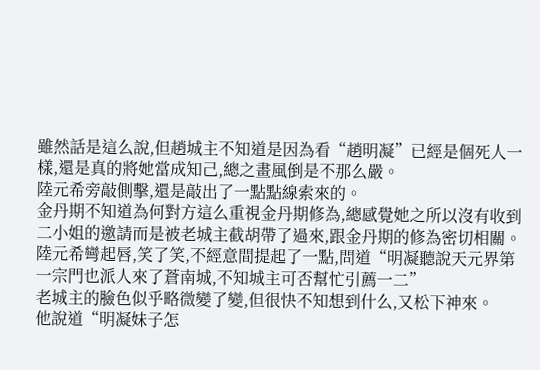雖然話是這么說,但趙城主不知道是因為看“趙明凝”已經是個死人一樣,還是真的將她當成知己,總之畫風倒是不那么嚴。
陸元希旁敲側擊,還是敲出了一點點線索來的。
金丹期不知道為何對方這么重視金丹期修為,總感覺她之所以沒有收到二小姐的邀請而是被老城主截胡帶了過來,跟金丹期的修為密切相關。
陸元希彎起唇,笑了笑,不經意間提起了一點,問道“明凝聽說天元界第一宗門也派人來了蒼南城,不知城主可否幫忙引薦一二”
老城主的臉色似乎略微變了變,但很快不知想到什么,又松下神來。
他說道“明凝妹子怎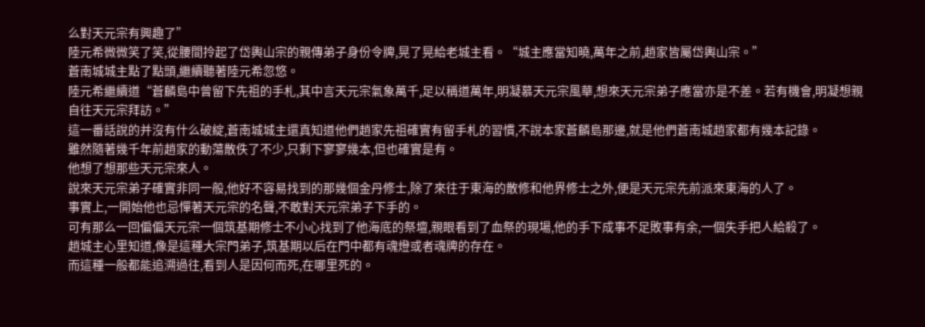么對天元宗有興趣了”
陸元希微微笑了笑,從腰間拎起了岱輿山宗的親傳弟子身份令牌,晃了晃給老城主看。“城主應當知曉,萬年之前,趙家皆屬岱輿山宗。”
蒼南城城主點了點頭,繼續聽著陸元希忽悠。
陸元希繼續道“蒼麟島中曾留下先祖的手札,其中言天元宗氣象萬千,足以稱道萬年,明凝慕天元宗風華,想來天元宗弟子應當亦是不差。若有機會,明凝想親自往天元宗拜訪。”
這一番話說的并沒有什么破綻,蒼南城城主還真知道他們趙家先祖確實有留手札的習慣,不說本家蒼麟島那邊,就是他們蒼南城趙家都有幾本記錄。
雖然隨著幾千年前趙家的動蕩散佚了不少,只剩下寥寥幾本,但也確實是有。
他想了想那些天元宗來人。
說來天元宗弟子確實非同一般,他好不容易找到的那幾個金丹修士,除了來往于東海的散修和他界修士之外,便是天元宗先前派來東海的人了。
事實上,一開始他也忌憚著天元宗的名聲,不敢對天元宗弟子下手的。
可有那么一回偏偏天元宗一個筑基期修士不小心找到了他海底的祭壇,親眼看到了血祭的現場,他的手下成事不足敗事有余,一個失手把人給殺了。
趙城主心里知道,像是這種大宗門弟子,筑基期以后在門中都有魂燈或者魂牌的存在。
而這種一般都能追溯過往,看到人是因何而死,在哪里死的。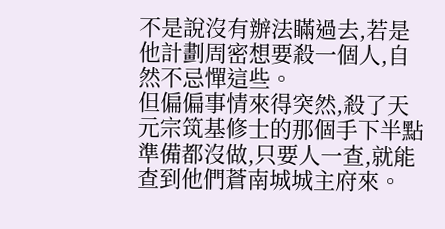不是說沒有辦法瞞過去,若是他計劃周密想要殺一個人,自然不忌憚這些。
但偏偏事情來得突然,殺了天元宗筑基修士的那個手下半點準備都沒做,只要人一查,就能查到他們蒼南城城主府來。